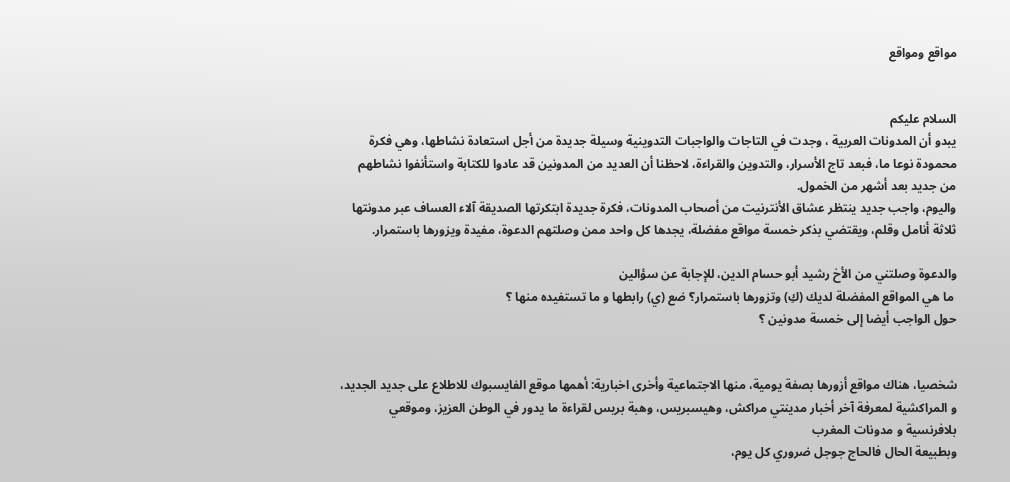مواقع ومواقع


السلام عليكم
يبدو أن المدونات العربية ، وجدت في التاجات والواجبات التدوينية وسيلة جديدة من أجل استعادة نشاطها، وهي فكرة محمودة نوعا ما، فبعد تاج الأسرار، والتدوين والقراءة، لاحظنا أن العديد من المدونين قد عادوا للكتابة واستأنفوا نشاطهم من جديد بعد أشهر من الخمول.
واليوم، واجب جديد ينتظر عشاق الأنترنيت من أصحاب المدونات، فكرة جديدة ابتكرتها الصديقة آلاء العساف عبر مدونتها ثلاثة أنامل وقلم، ويقتضي بذكر خمسة مواقع مفضلة، يجدها كل واحد ممن وصلتهم الدعوة، مفيدة ويزورها باستمرار.

والدعوة وصلتني من الأخ رشيد أبو حسام الدين، للإجابة عن سؤالين
 ما هي المواقع المفضلة لديك (كِ) وتزورها باستمرار؟ ضع (ي) رابطها و ما تستفيده منها ؟
حول الواجب أيضا إلى خمسة مدونين ؟


شخصيا، هناك مواقع أزورها بصفة يومية، منها الاجتماعية وأخرى اخبارية: أهمها موقع الفايسبوك للاطلاع على جديد الجديد، و المراكشية لمعرفة آخر أخبار مدينتي مراكش، وهيسبريس، وهبة بريس لقراءة ما يدور في الوطن العزيز، وموقعي بلافرنسية و مدونات المغرب
وبطبيعة الحال فالحاج جوجل ضروري كل يوم،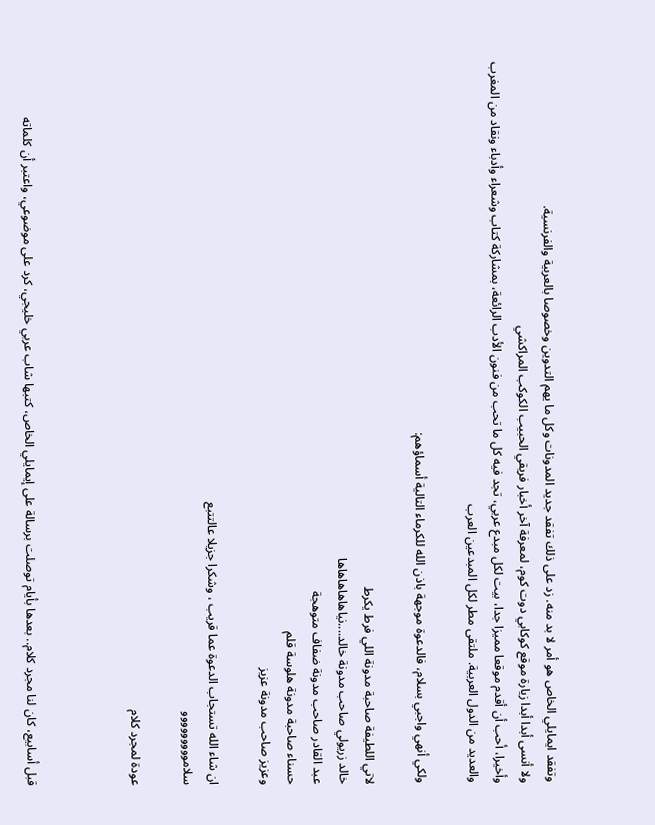وتفقد ايمايلي الخاص هو أمر لا بد منه. زد على ذلك تفقد جديد المدونات وكل ما يهم التدوين وخصوصا بالعربية والفرنسية.
ولا أنسى أبدا أبدا زيارة موقع كوكابي دوت كوم، لمعرفة آخر أخبار فريقي الحبيب الكوكب المراكشي
وأخيرا، أحب أن أقدم موقعا مميزا جدا، بيت لكل مبدع عربي، تجد فيه كل ما تحب من فنون الأدب الرائعة، بمشاركة كتاب وشعراء وأدباء ونقاد من المغرب والعديد من الدول العربية. ملتقى مطر لكل المبدعين العرب

ولكي أنهي واجبي بسلام، فالدعوة موجهة باذن الله للكرماء التالية أسماؤهم:

لاتي اللطيفة صاحبة مدونة اللي فرط يكرط
خالد زريولي صاحب مدونة خالد....نياهاهاهاهاها
عبد القادر صاحب مدونة ضفاف متوهجة
حسناء صاحبة مدونة هلوسة قلم
وعزيز صاحب مدونة عزيز

ان شاء الله تستجاب الدعوة عما قريب ، وشكرا جزيلا عالتتبع
سلامووووووووو

عودة لمجرد كلام



قبل أسابيع، كان لنا مجرد كلام.. بعدها بأيام توصلت برسالة على إيمايلي الخاص، كتبها شاب عربي خليجي، كرد على موضوعي، واعتبر أن كلماته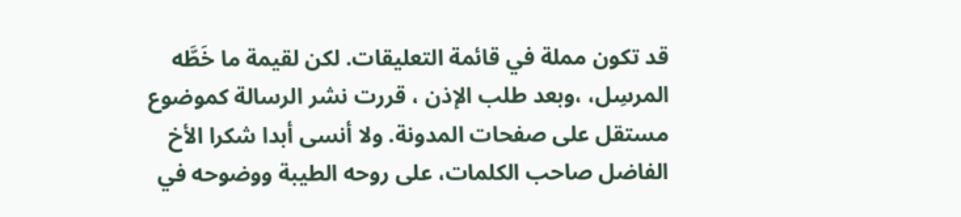قد تكون مملة في قائمة التعليقات. لكن لقيمة ما خَطَّه المرسِل، ،وبعد طلب الإذن ، قررت نشر الرسالة كموضوع مستقل على صفحات المدونة. ولا أنسى أبدا شكرا الأخ الفاضل صاحب الكلمات، على روحه الطيبة ووضوحه في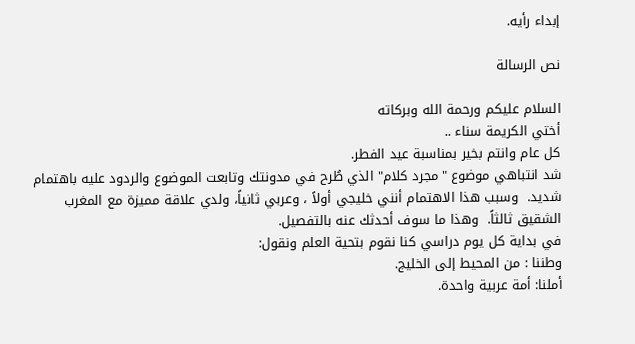إبداء رأيه.

نص الرسالة

السلام عليكم ورحمة الله وبركاته
أختي الكريمة سناء ..
كل عام وانتم بخير بمناسبة عيد الفطر.
شد انتباهي موضوع "مجرد كلام" الذي طُرح في مدونتك وتابعت الموضوع والردود عليه باهتمام شديد.  وسبب هذا الاهتمام أنني خليجي أولاً ، وعربي ثانياً، ولدي علاقة مميزة مع المغرب الشقيق ثالثاً.  وهذا ما سوف أحدثك عنه بالتفصيل.
في بداية كل يوم دراسي كنا نقوم بتحية العلم ونقول:
وطننا : من المحيط إلى الخليج.
أملنا: أمة عربية واحدة.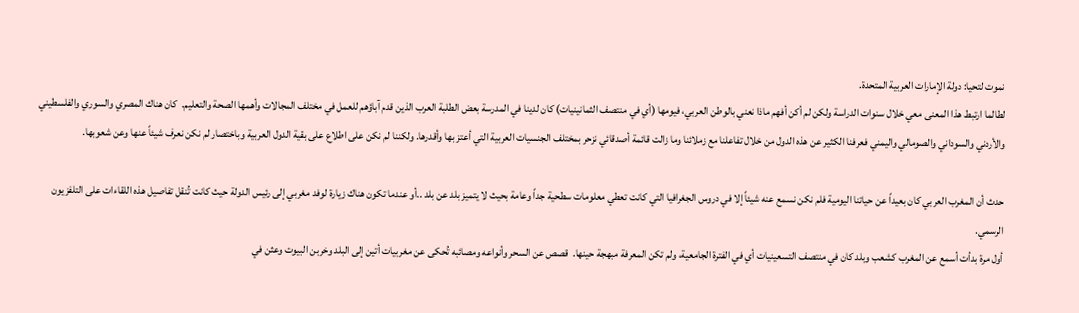نموت لتحيا: دولة الإمارات العربية المتحدة.
لطالما ارتبط هذا المعنى معي خلال سنوات الدراسة ولكن لم أكن أفهم ماذا نعني بالوطن العربي، فيومها (أي في منتصف الثمانينيات) كان لدينا في المدرسة بعض الطلبة العرب الذين قدم آباؤهم للعمل في مختلف المجالات وأهمها الصحة والتعليم.  كان هناك المصري والسوري والفلسطيني والأردني والسوداني والصومالي واليمني فعرفنا الكثير عن هذه الدول من خلال تفاعلنا مع زملائنا وما زالت قائمة أصدقائي نزحر بمختلف الجنسيات العربية التي أعتز بها وأقدرها. ولكننا لم نكن على اطلاع على بقية الدول العربية وباختصار لم نكن نعرف شيئاً عنها وعن شعوبها.

حدث أن المغرب العربي كان بعيداً عن حياتنا اليومية فلم نكن نسمع عنه شيئاً إلا في دروس الجغرافيا التي كانت تعطي معلومات سطحية جداً وعامة بحيث لا يتميز بلد عن بلد ..أو عندما تكون هناك زيارة لوفد مغربي إلى رئيس الدولة حيث كانت تُنقل تفاصيل هذه اللقاءات على التلفزيون الرسمي.
أول مرة بدأت أسمع عن المغرب كشعب وبلد كان في منتصف التسعينيات أي في الفترة الجامعية، ولم تكن المعرفة مبهجة حينها.  قصص عن السحر وأنواعه ومصائبه تُحكى عن مغربيات أتين إلى البلد وخربن البيوت وعثن في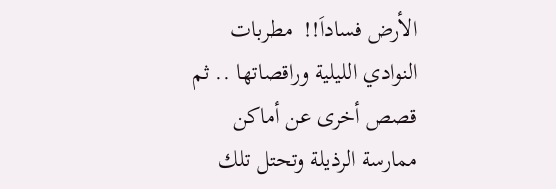الأرض فساداَ!!  مطربات النوادي الليلية وراقصاتها .. ثم قصص أخرى عن أماكن ممارسة الرذيلة وتحتل تلك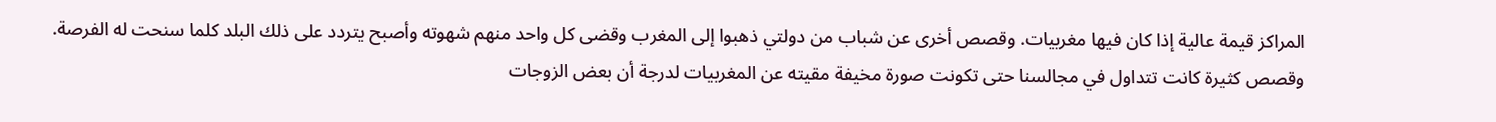المراكز قيمة عالية إذا كان فيها مغربيات. وقصص أخرى عن شباب من دولتي ذهبوا إلى المغرب وقضى كل واحد منهم شهوته وأصبح يتردد على ذلك البلد كلما سنحت له الفرصة. وقصص كثيرة كانت تتداول في مجالسنا حتى تكونت صورة مخيفة مقيته عن المغربيات لدرجة أن بعض الزوجات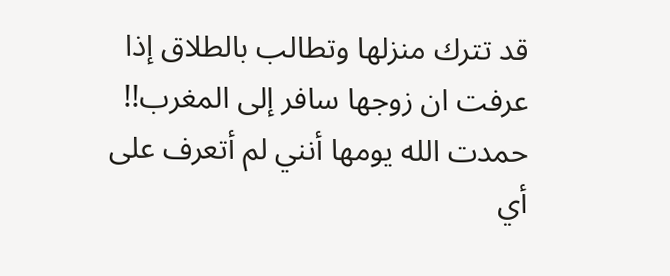قد تترك منزلها وتطالب بالطلاق إذا عرفت ان زوجها سافر إلى المغرب!! حمدت الله يومها أنني لم أتعرف على أي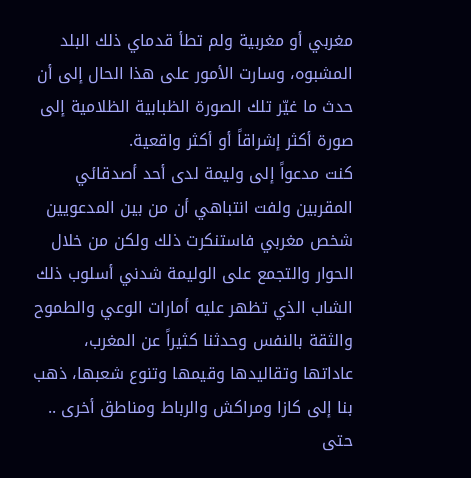مغربي أو مغربية ولم تطأ قدماي ذلك البلد المشبوه، وسارت الأمور على هذا الحال إلى أن حدث ما غيّر تلك الصورة الظبابية الظلامية إلى صورة أكثر إشراقاً أو أكثر واقعية.
كنت مدعواً إلى وليمة لدى أحد أصدقائي المقربين ولفت انتباهي أن من بين المدعويين شخص مغربي فاستنكرت ذلك ولكن من خلال الحوار والتجمع على الوليمة شدني أسلوب ذلك الشاب الذي تظهر عليه أمارات الوعي والطموح والثقة بالنفس وحدثنا كثيراً عن المغرب، عاداتها وتقاليدها وقيمها وتنوع شعبها، ذهب بنا إلى كازا ومراكش والرباط ومناطق أخرى .. حتى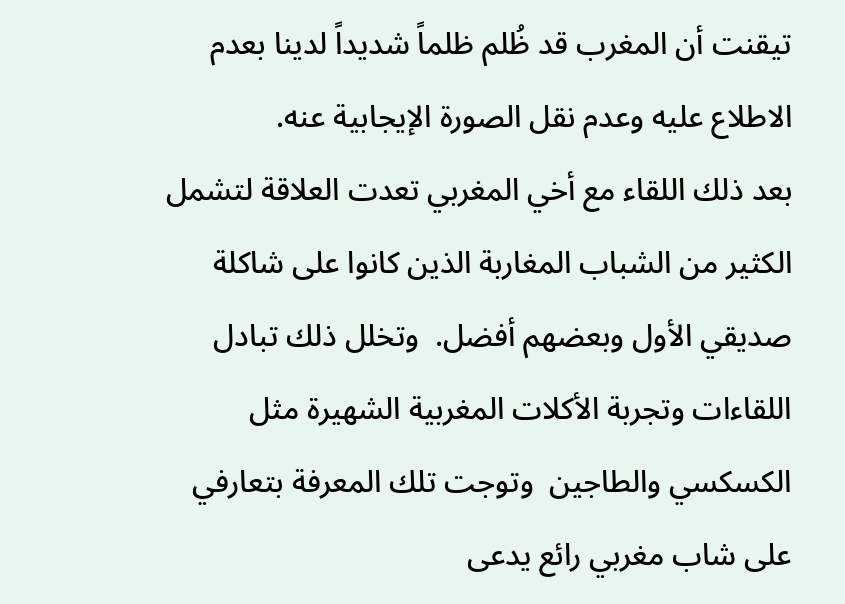تيقنت أن المغرب قد ظُلم ظلماً شديداً لدينا بعدم الاطلاع عليه وعدم نقل الصورة الإيجابية عنه.
بعد ذلك اللقاء مع أخي المغربي تعدت العلاقة لتشمل الكثير من الشباب المغاربة الذين كانوا على شاكلة صديقي الأول وبعضهم أفضل.  وتخلل ذلك تبادل اللقاءات وتجربة الأكلات المغربية الشهيرة مثل الكسكسي والطاجين  وتوجت تلك المعرفة بتعارفي على شاب مغربي رائع يدعى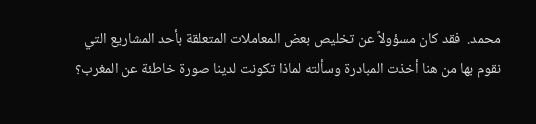محمد.  فقد كان مسؤولاً عن تخليص بعض المعاملات المتعلقة بأحد المشاريع التي نقوم بها من هنا أخذت المبادرة وسألته لماذا تكونت لدينا صورة خاطئة عن المغرب؟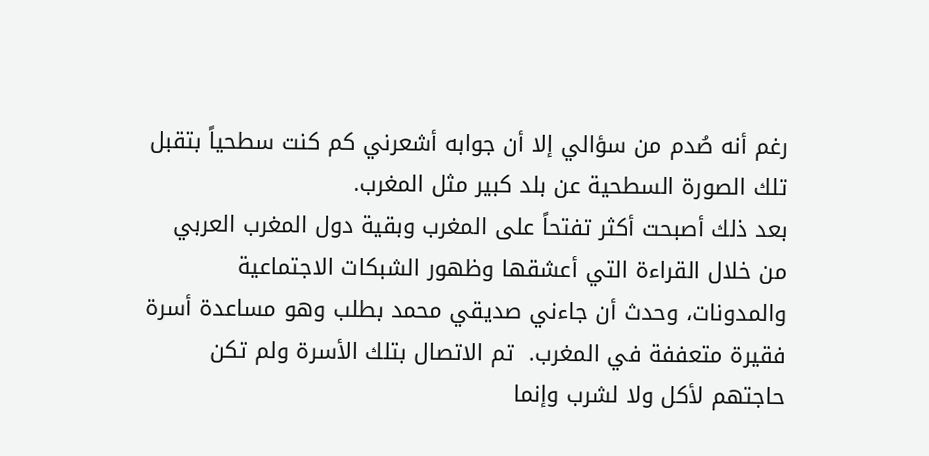رغم أنه صُدم من سؤالي إلا أن جوابه أشعرني كم كنت سطحياً بتقبل تلك الصورة السطحية عن بلد كبير مثل المغرب.
بعد ذلك أصبحت أكثر تفتحاً على المغرب وبقية دول المغرب العربي من خلال القراءة التي أعشقها وظهور الشبكات الاجتماعية والمدونات، وحدث أن جاءني صديقي محمد بطلب وهو مساعدة أسرة فقيرة متعففة في المغرب.  تم الاتصال بتلك الأسرة ولم تكن حاجتهم لأكل ولا لشرب وإنما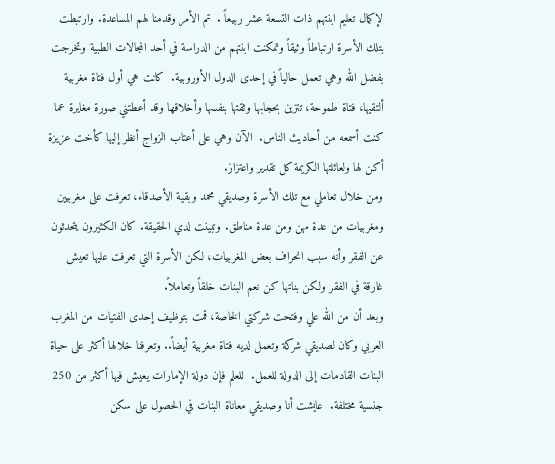لإكمال تعليم ابنتهم ذات التسعة عشر ربيعاً .  تم الأمر وقدمنا لهم المساعدة. وارتبطت بتلك الأسرة ارتباطاً وثيقاً وتمكنت ابنتهم من الدراسة في أحد المجالات الطبية وتخرجت بفضل الله وهي تعمل حالياً في إحدى الدول الأوروبية.  كانت هي أول فتاة مغربية ألتقيها، فتاة طموحة، تتزين بحجابها وثقتها بنفسها وأخلاقها وقد أعطتني صورة مغايرة عما كنت أسمعه من أحاديث الناس.  الآن وهي على أعتاب الزواج أنظر إليها كأخت عزيزة أكن لها ولعائلتها الكريمة كل تقدير واعتزاز.
ومن خلال تعاملي مع تلك الأسرة وصديقي محمد وبقية الأصدقاء، تعرفت على مغربيين ومغربيات من عدة مهن ومن عدة مناطق. وتبينت لدي الحقيقة. كان الكثيرون يتحدثون عن الفقر وأنه سبب انحراف بعض المغربيات، لكن الأسرة التي تعرفت عليها تعيش غارقة في الفقر ولكن بناتها كن نعم البنات خلقاً وتعاملاً.
وبعد أن من الله علي وفتحت شركتي الخاصة، قمت بتوظيف إحدى الفتيات من المغرب العربي وكان لصديقي شركة وتعمل لديه فتاة مغربية أيضاً.. وتعرفنا خلالها أكثر على حياة البنات القادمات إلى الدولة للعمل.  للعلم فإن دولة الإمارات يعيش فيها أكثر من 250 جنسية مختلفة.  عايشت أنا وصديقي معاناة البنات في الحصول على سكن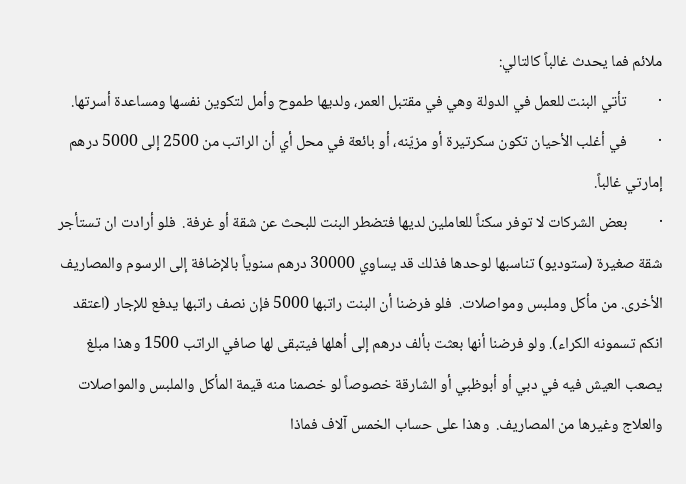ملائم فما يحدث غالباً كالتالي:
·         تأتي البنت للعمل في الدولة وهي في مقتبل العمر، ولديها طموح وأمل لتكوين نفسها ومساعدة أسرتها.
·         في أغلب الأحيان تكون سكرتيرة أو مزيّنه، أو بائعة في محل أي أن الراتب من 2500 إلى 5000 درهم إمارتي غالباً.
·         بعض الشركات لا توفر سكناً للعاملين لديها فتضطر البنت للبحث عن شقة أو غرفة.  فلو أرادت ان تستأجر شقة صغيرة (ستوديو) تناسبها لوحدها فذلك قد يساوي 30000 درهم سنوياً بالإضافة إلى الرسوم والمصاريف الأخرى. من مأكل وملبس ومواصلات.  فلو فرضنا أن البنت راتبها 5000 فإن نصف راتبها يدفع للإجار (اعتقد انكم تسمونه الكراء). ولو فرضنا أنها بعثت بألف درهم إلى أهلها فيتبقى لها صافي الراتب 1500 وهذا مبلغ يصعب العيش فيه في دبي أو أبوظبي أو الشارقة خصوصاً لو خصمنا منه قيمة المأكل والملبس والمواصلات والعلاج وغيرها من المصاريف.  وهذا على حساب الخمس آلاف فماذا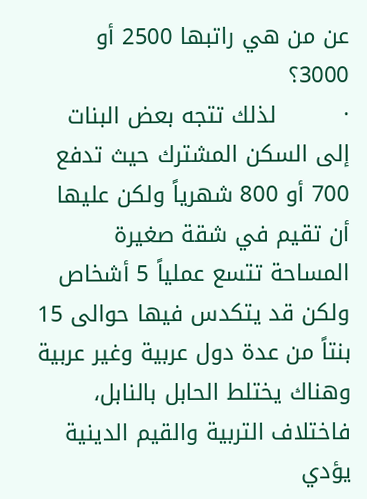عن من هي راتبها 2500 أو 3000؟
·         لذلك تتجه بعض البنات إلى السكن المشترك حيث تدفع 700 أو 800 شهرياً ولكن عليها أن تقيم في شقة صغيرة المساحة تتسع عملياً 5 أشخاص ولكن قد يتكدس فيها حوالى 15 بنتاً من عدة دول عربية وغير عربية وهناك يختلط الحابل بالنابل، فاختلاف التربية والقيم الدينية يؤدي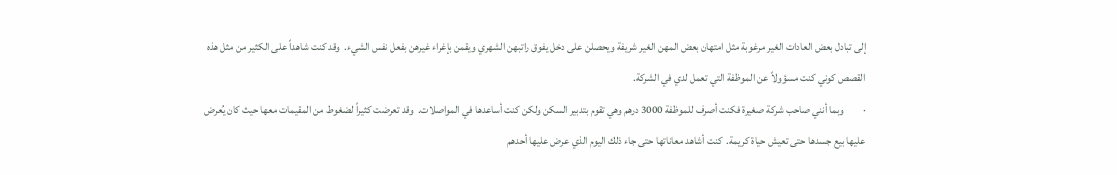إلى تبادل بعض العادات الغير مرغوبة مثل امتهان بعض المهن الغير شريفة ويحصلن على دخل يفوق راتبهن الشهري ويقمن بإغراء غيرهن بفعل نفس الشيء.  وقد كنت شاهداً على الكثير من مثل هذه القصص كوني كنت مسؤولاً عن الموظفة التي تعمل لدي في الشركة.
·         وبما أنني صاحب شركة صغيرة فكنت أصرف للموظفة 3000 درهم وهي تقوم بتدبير السكن ولكن كنت أساعدها في المواصلات.  وقد تعرضت كثيراً لضغوط من المقيمات معها حيث كان يُعرض عليها بيع جسدها حتى تعيش حياة كريمة.  كنت أشاهد معاناتها حتى جاء ذلك اليوم الذي عرض عليها أحدهم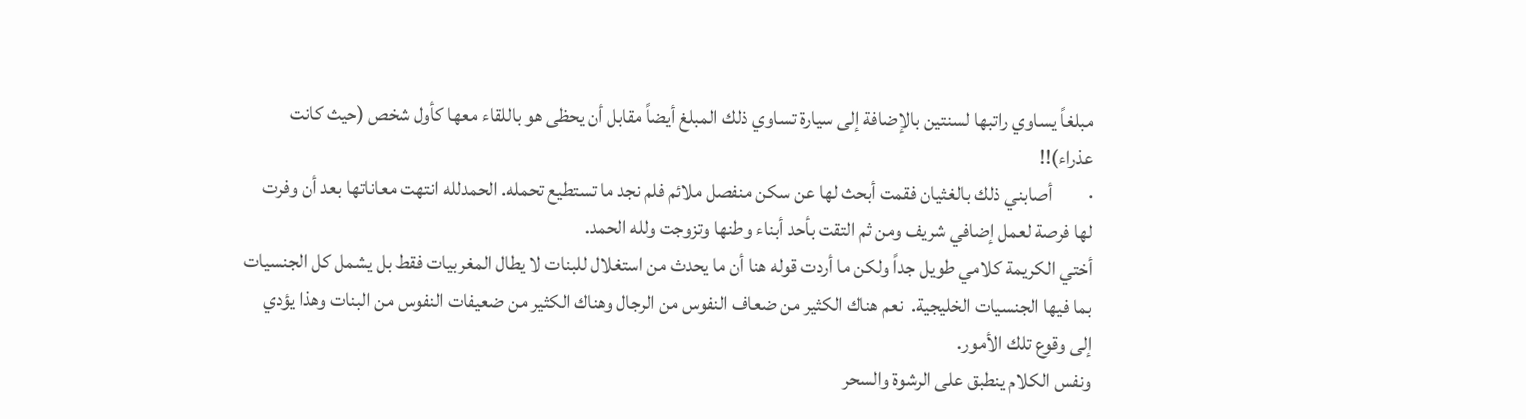مبلغاً يساوي راتبها لسنتين بالإضافة إلى سيارة تساوي ذلك المبلغ أيضاً مقابل أن يحظى هو باللقاء معها كأول شخص (حيث كانت عذراء)!!
·         أصابني ذلك بالغثيان فقمت أبحث لها عن سكن منفصل ملائم فلم نجد ما تستطيع تحمله. الحمدلله انتهت معاناتها بعد أن وفرت لها فرصة لعمل إضافي شريف ومن ثم التقت بأحد أبناء وطنها وتزوجت ولله الحمد.
أختي الكريمة كلامي طويل جداً ولكن ما أردت قوله هنا أن ما يحدث من استغلال للبنات لا يطال المغربيات فقط بل يشمل كل الجنسيات بما فيها الجنسيات الخليجية.  نعم هناك الكثير من ضعاف النفوس من الرجال وهناك الكثير من ضعيفات النفوس من البنات وهذا يؤدي إلى وقوع تلك الأمور.
ونفس الكلام ينطبق على الرشوة والسحر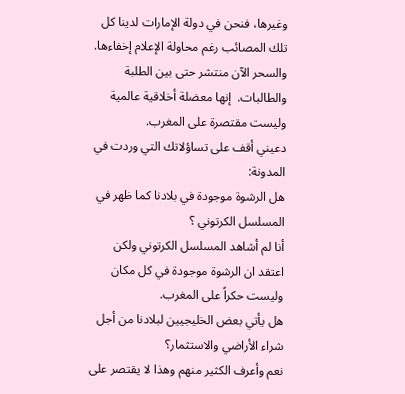وغيرها، فنحن في دولة الإمارات لدينا كل تلك المصائب رغم محاولة الإعلام إخفاءها.  والسحر الآن منتشر حتى بين الطلبة والطالبات.  إنها معضلة أخلاقية عالمية وليست مقتصرة على المغرب.
دعيني أقف على تساؤلاتك التي وردت في المدونة:
هل الرشوة موجودة في بلادنا كما ظهر في المسلسل الكرتوني ؟
أنا لم أشاهد المسلسل الكرتوني ولكن اعتقد ان الرشوة موجودة في كل مكان وليست حكراً على المغرب.
هل يأتي بعض الخليجيين لبلادنا من أجل شراء الأراضي والاستثمار؟
نعم وأعرف الكثير منهم وهذا لا يقتصر على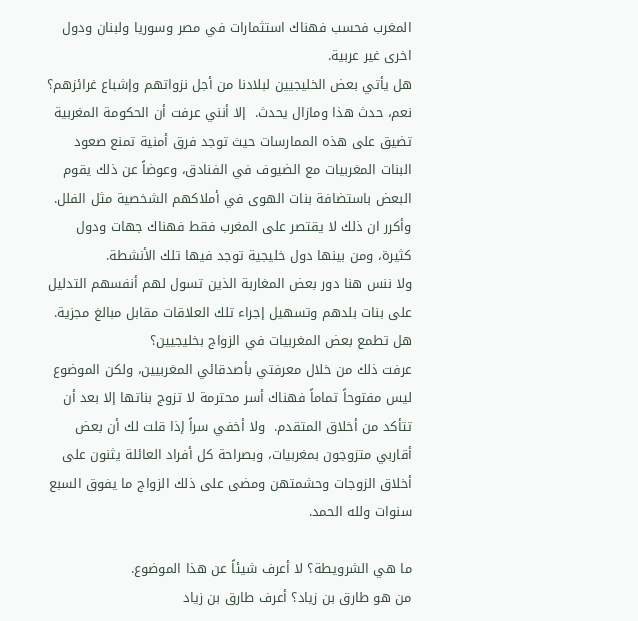المغرب فحسب فهناك استثمارات في مصر وسوريا ولبنان ودول اخرى غير عربية.
هل يأتي بعض الخليجيين لبلادنا من أجل نزواتهم وإشباع غرائزهم؟
نعم، حدث هذا ومازال يحدث.  إلا أنني عرفت أن الحكومة المغربية تضيق على هذه الممارسات حيث توجد فرق أمنية تمنع صعود البنات المغربيات مع الضيوف في الفنادق، وعوضاً عن ذلك يقوم البعض باستضافة بنات الهوى في أملاكهم الشخصية مثل الفلل.  وأكرر ان ذلك لا يقتصر على المغرب فقط فهناك جهات ودول كثيرة، ومن بينها دول خليجية توجد فيها تلك الأنشطة.
ولا ننس هنا دور بعض المغاربة الذين تسول لهم أنفسهم التدليل على بنات بلدهم وتسهيل إجراء تلك العلاقات مقابل مبالغ مجزية.
هل تطمع بعض المغربيات في الزواج بخليجيين؟
عرفت ذلك من خلال معرفتي بأصدقائي المغربيين، ولكن الموضوع ليس مفتوحاً تماماً فهناك أسر محترمة لا تزوج بناتها إلا بعد أن تتأكد من أخلاق المتقدم.  ولا أخفي سراً إذا قلت لك أن بعض أقاربي متزوجون بمغربيات، وبصراحة كل أفراد العائلة يثنون على أخلاق الزوجات وحشمتهن ومضى على ذلك الزواج ما يفوق السبع سنوات ولله الحمد.

ما هي الشرويطة؟ لا أعرف شيئاً عن هذا الموضوع.
من هو طارق بن زياد؟ أعرف طارق بن زياد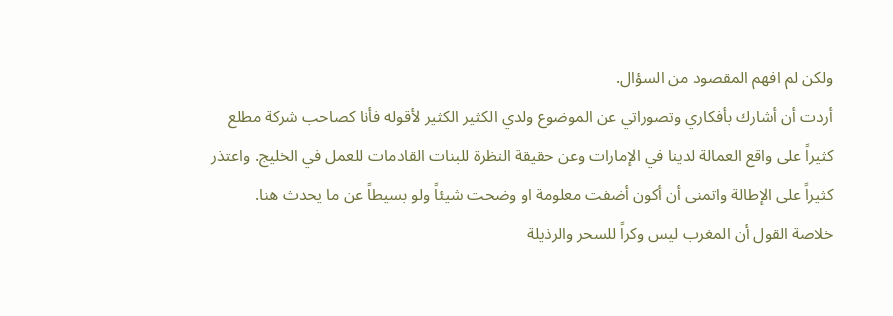ولكن لم افهم المقصود من السؤال.
أردت أن أشارك بأفكاري وتصوراتي عن الموضوع ولدي الكثير الكثير لأقوله فأنا كصاحب شركة مطلع كثيراً على واقع العمالة لدينا في الإمارات وعن حقيقة النظرة للبنات القادمات للعمل في الخليج. واعتذر كثيراً على الإطالة واتمنى أن أكون أضفت معلومة او وضحت شيئاً ولو بسيطاً عن ما يحدث هنا.
خلاصة القول أن المغرب ليس وكراً للسحر والرذيلة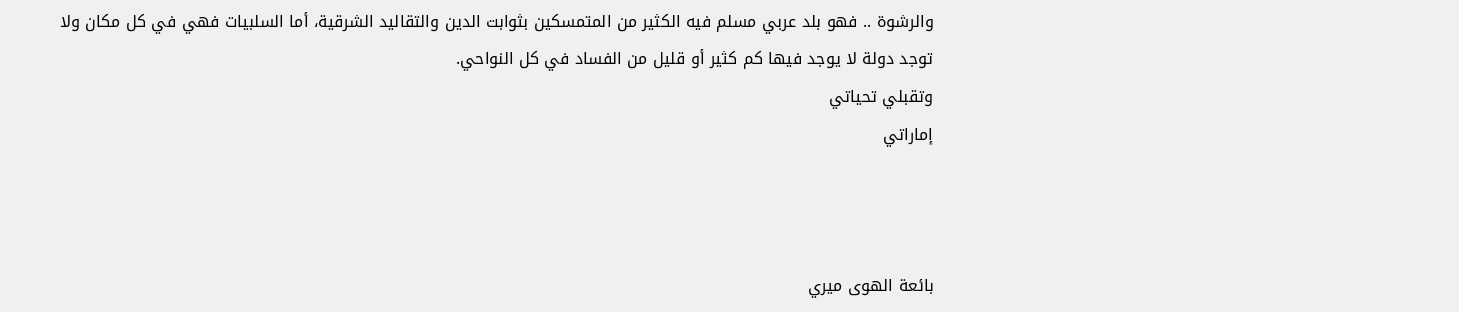والرشوة .. فهو بلد عربي مسلم فيه الكثير من المتمسكين بثوابت الدين والتقاليد الشرقية، أما السلبيات فهي في كل مكان ولا توجد دولة لا يوجد فيها كم كثير أو قليل من الفساد في كل النواحي.
وتقبلي تحياتي
إماراتي



بائعة الهوى ميري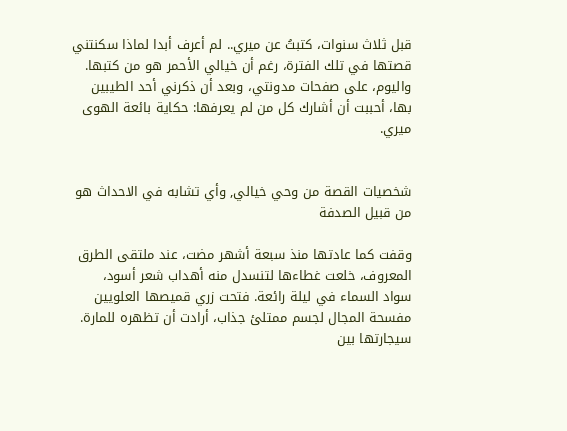قبل ثلاث سنوات، كتبتُ عن ميري.. لم أعرف أبدا لماذا سكنتني قصتها في تلك الفترة، رغم أن خيالي الأحمر هو من كتبها. واليوم، على صفحات مدونتي، وبعد أن ذكرني أحد الطيبين بها، أحببت أن أشارك كل من لم يعرفها: حكاية بائعة الهوى ميري.


شخصيات القصة من وحي خيالي, وأي تشابه في الاحداث هو من قبيل الصدفة

وقفت كما عادتها منذ سبعة أشهر مضت، عند ملتقى الطرق المعروف، خلعت غطاءها لتنسدل منه أهداب شعر أسود، سواد السماء في ليلة رائعة. فتحت زري قميصها العلويين مفسحة المجال لجسم ممتلئ جذاب، أرادت أن تظهره للمارة. سيجارتها بين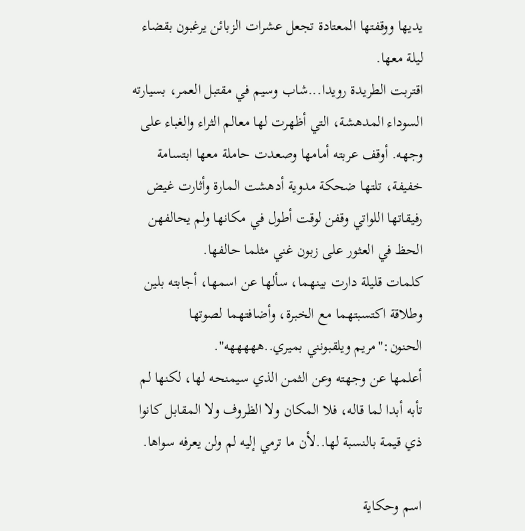يديها ووقفتها المعتادة تجعل عشرات الزبائن يرغبون بقضاء ليلة معها.
اقتربت الطريدة رويدا...شاب وسيم في مقتبل العمر، بسيارته السوداء المدهشة، التي أظهرت لها معالم الثراء والغباء على وجهه. أوقف عربته أمامها وصعدت حاملة معها ابتسامة خفيفة، تلتها ضحكة مدوية أدهشت المارة وأثارت غيض رفيقاتها اللواتي وقفن لوقت أطول في مكانها ولم يحالفهن الحظ في العثور على زبون غني مثلما حالفها.
كلمات قليلة دارت بينهما، سألها عن اسمها، أجابته بلين وطلاقة اكتسبتهما مع الخبرة، وأضافتهما لصوتها الحنون:"مريم ويلقبونني بميري..هههههه".
أعلمها عن وجهته وعن الثمن الذي سيمنحه لها، لكنها لم تأبه أبدا لما قاله، فلا المكان ولا الظروف ولا المقابل كانوا ذي قيمة بالنسبة لها..لأن ما ترمي إليه لم ولن يعرفه سواها.

اسم وحكاية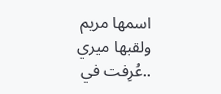اسمها مريم ولقبها ميري ..عُرِفت في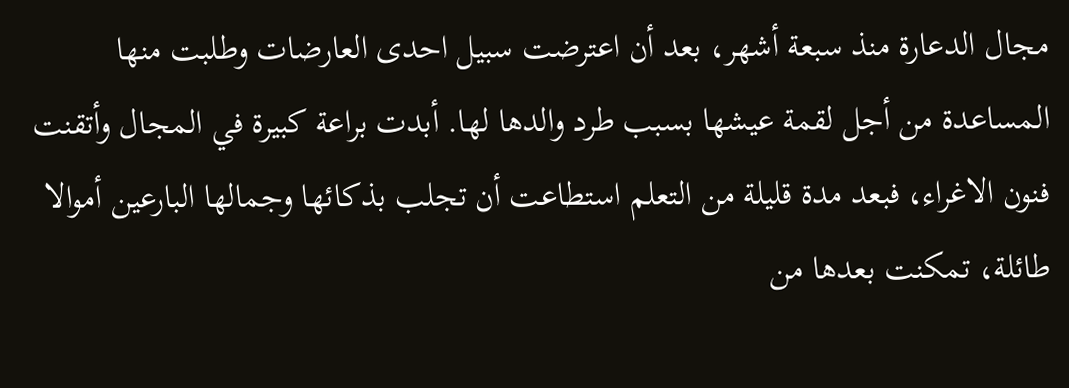مجال الدعارة منذ سبعة أشهر، بعد أن اعترضت سبيل احدى العارضات وطلبت منها المساعدة من أجل لقمة عيشها بسبب طرد والدها لها. أبدت براعة كبيرة في المجال وأتقنت فنون الاغراء، فبعد مدة قليلة من التعلم استطاعت أن تجلب بذكائها وجمالها البارعين أموالا طائلة، تمكنت بعدها من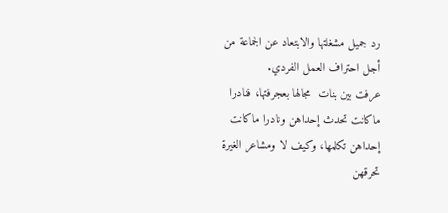رد جميل مشغلتها والابتعاد عن الجماعة من أجل احتراف العمل الفردي.
عرفت بين بنات  مجالها بعجرفتها، فنادرا ماكانت تحدث إحداهن ونادرا ماكانت إحداهن تكلمها، وكيف لا ومشاعر الغيرة تحرقهن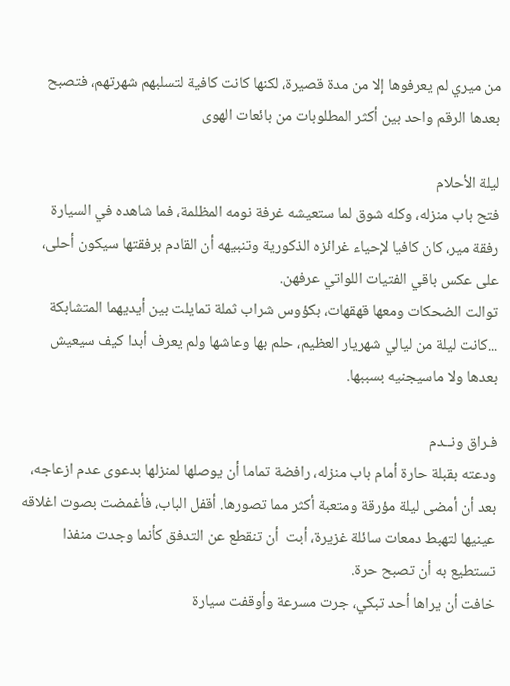من ميري لم يعرفوها إلا من مدة قصيرة، لكنها كانت كافية لتسلبهم شهرتهم، فتصبح بعدها الرقم واحد بين أكثر المطلوبات من بائعات الهوى

ليلة الأحلام
فتح باب منزله، وكله شوق لما ستعيشه غرفة نومه المظلمة، فما شاهده في السيارة رفقة مير، كان كافيا لإحياء غرائزه الذكورية وتنبيهه أن القادم برفقتها سيكون أحلى، على عكس باقي الفتيات اللواتي عرفهن.
توالت الضحكات ومعها قهقهات، بكؤوس شراب ثملة تمايلت بين أيديهما المتشابكة ...كانت ليلة من ليالي شهريار العظيم، حلم بها وعاشها ولم يعرف أبدا كيف سيعيش بعدها ولا ماسيجنيه بسببها.

فـراق ونــدم
ودعته بقبلة حارة أمام باب منزله، رافضة تماما أن يوصلها لمنزلها بدعوى عدم ازعاجه، بعد أن أمضى ليلة مؤرقة ومتعبة أكثر مما تصورها. أقفل الباب، فأغمضت بصوت اغلاقه عينيها لتهبط دمعات سائلة غزيرة، أبت  أن تنقطع عن التدفق كأنما وجدت منفذا تستطيع به أن تصبح حرة.
خافت أن يراها أحد تبكي، جرت مسرعة وأوقفت سيارة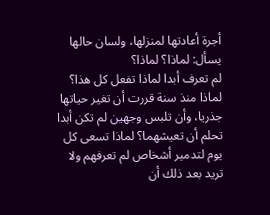أجرة أعادتها لمنزلها، ولسان حالها يسأل: لماذا؟ لماذا؟
لم تعرف أبدا لماذا تفعل كل هذا؟ لماذا منذ سنة قررت أن تغير حياتها جذريا، وأن تلبس وجهين لم تكن أبدا تحلم أن تعيشهما؟ لماذا تسعى كل يوم لتدمير أشخاص لم تعرفهم ولا تريد بعد ذلك أن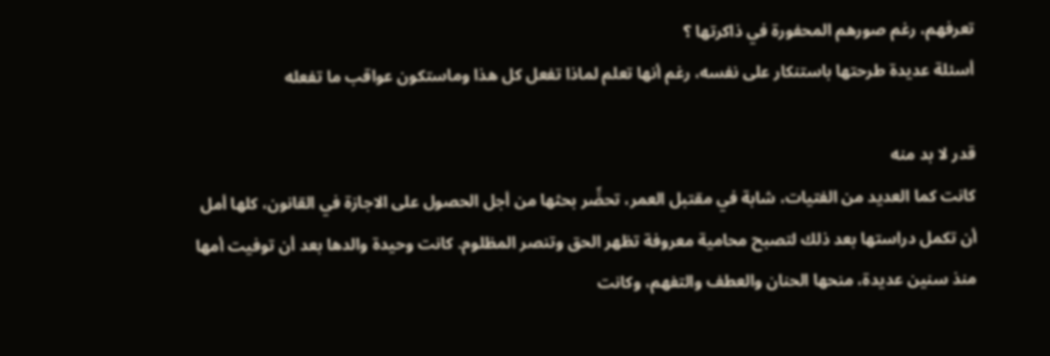تعرفهم، رغم صورهم المحفورة في ذاكرتها ؟
أسئلة عديدة طرحتها باستنكار على نفسه، رغم أنها تعلم لماذا تفعل كل هذا وماستكون عواقب ما تفعله

قدر لا بد منه
كانت كما العديد من الفتيات، شابة في مقتبل العمر، تحضِّر بحثها من أجل الحصول على الاجازة في القانون، كلها أمل أن تكمل دراستها بعد ذلك لتصبح محامية معروفة تظهر الحق وتنصر المظلوم. كانت وحيدة والدها بعد أن توفيت أمها منذ سنين عديدة، منحها الحنان والعطف والتفهم، وكانت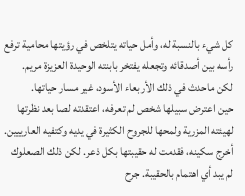كل شيء بالنسبة له، وأمل حياته يتلخص في رؤيتها محامية ترفع رأسه بين أصدقائه وتجعله يفتخر بابنته الوحيدة العزيزة مريم.
لكن ماحدث في ذلك الأربعاء الأسود، غير مسار حياتها.
حين اعترض سبيلها شخص لم تعرفه، اعتقدته لصا بعد نظرتها لهيئته المزرية ولمحها للجروح الكثيرة في يديه وكتفيه العارييين. أخرج سكينه، فقدمت له حقيبتها بكل ذعر. لكن ذلك الصعلوك لم يبد أي اهتمام بالحقيبة. جرح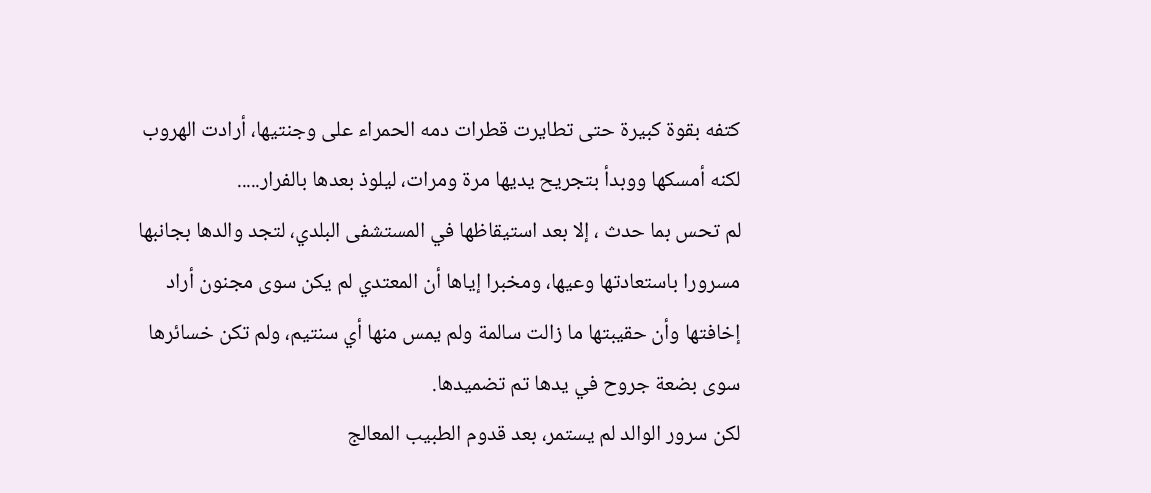كتفه بقوة كبيرة حتى تطايرت قطرات دمه الحمراء على وجنتيها، أرادت الهروب لكنه أمسكها ووبدأ بتجريح يديها مرة ومرات، ليلوذ بعدها بالفرار.....
لم تحس بما حدث ، إلا بعد استيقاظها في المستشفى البلدي، لتجد والدها بجانبها مسرورا باستعادتها وعيها، ومخبرا إياها أن المعتدي لم يكن سوى مجنون أراد إخافتها وأن حقيبتها ما زالت سالمة ولم يمس منها أي سنتيم، ولم تكن خسائرها سوى بضعة جروح في يدها تم تضميدها.
لكن سرور الوالد لم يستمر، بعد قدوم الطبيب المعالج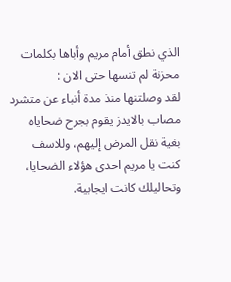الذي نطق أمام مريم وأباها بكلمات محزنة لم تنسها حتى الان :
لقد وصلتنها منذ مدة أنباء عن متشرد مصاب بالايدز يقوم بجرح ضحاياه بغية نقل المرض إليهم، وللاسف كنت يا مريم احدى هؤلاء الضحايا، وتحاليلك كانت ايجابية.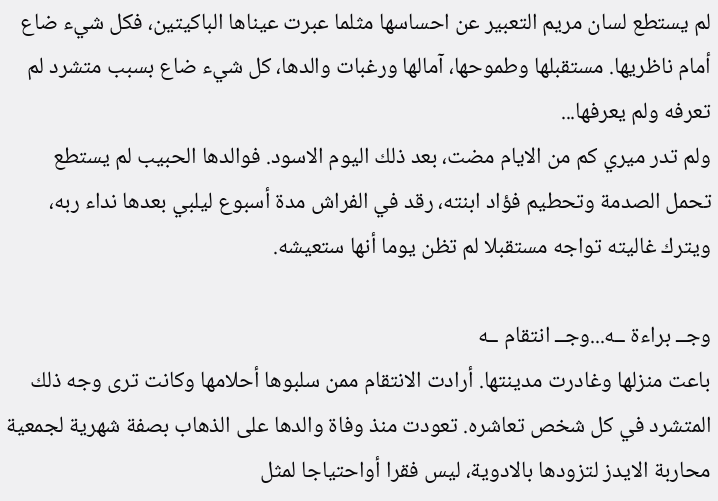لم يستطع لسان مريم التعبير عن احساسها مثلما عبرت عيناها الباكيتين، فكل شيء ضاع أمام ناظريها. مستقبلها وطموحها، آمالها ورغبات والدها، كل شيء ضاع بسبب متشرد لم تعرفه ولم يعرفها...
ولم تدر ميري كم من الايام مضت، بعد ذلك اليوم الاسود. فوالدها الحبيب لم يستطع تحمل الصدمة وتحطيم فؤاد ابنته، رقد في الفراش مدة أسبوع ليلبي بعدها نداء ربه، ويترك غاليته تواجه مستقبلا لم تظن يوما أنها ستعيشه.

وجــ براءة ــه...وجــ انتقام ــه
باعت منزلها وغادرت مدينتها. أرادت الانتقام ممن سلبوها أحلامها وكانت ترى وجه ذلك المتشرد في كل شخص تعاشره. تعودت منذ وفاة والدها على الذهاب بصفة شهرية لجمعية محاربة الايدز لتزودها بالادوية، ليس فقرا أواحتياجا لمثل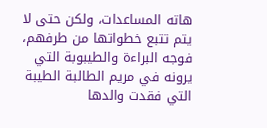هاته المساعدات، ولكن حتى لا يتم تتبع خطواتها من طرفهم، فوجه البراءة والطيبوبة التي يرونه في مريم الطالبة الطيبة التي فقدت والدها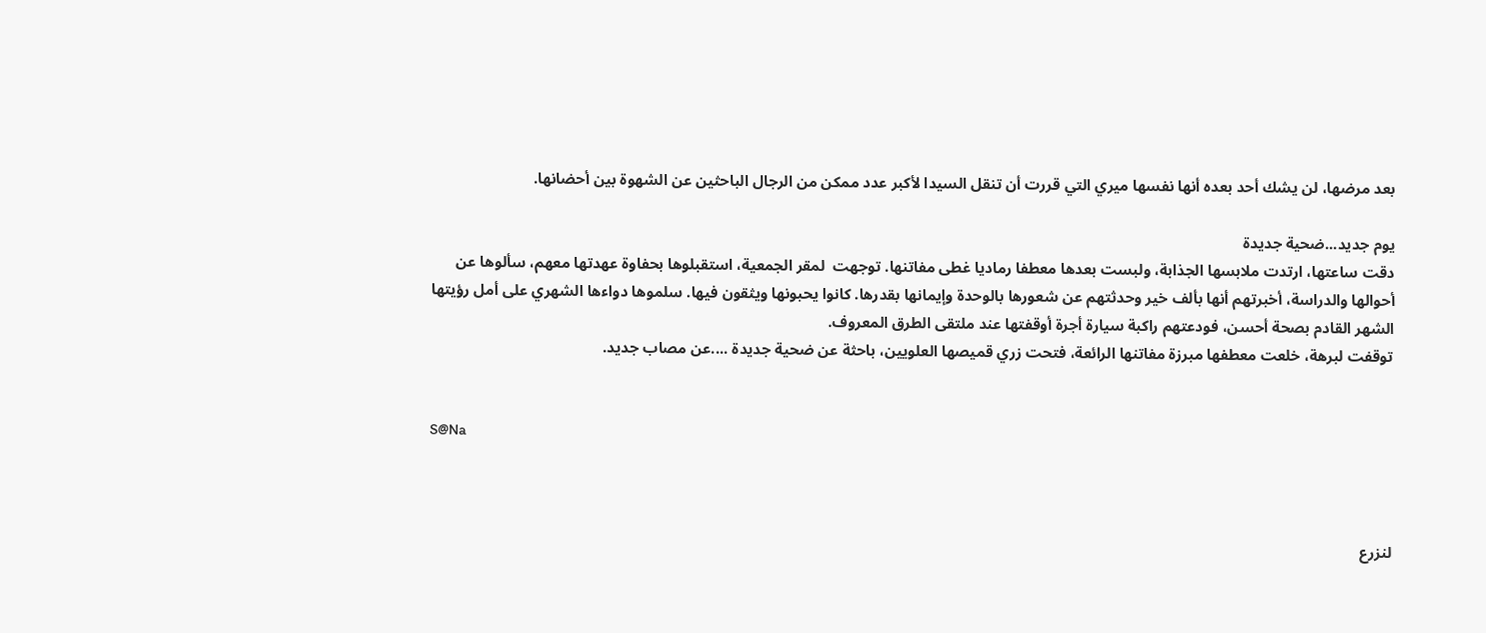بعد مرضها، لن يشك أحد بعده أنها نفسها ميري التي قررت أن تنقل السيدا لأكبر عدد ممكن من الرجال الباحثين عن الشهوة بين أحضانها.

يوم جديد...ضحية جديدة
دقت ساعتها، ارتدت ملابسها الجذابة، ولبست بعدها معطفا رماديا غطى مفاتنها. توجهت  لمقر الجمعية، استقبلوها بحفاوة عهدتها معهم، سألوها عن أحوالها والدراسة، أخبرتهم أنها بألف خير وحدثتهم عن شعورها بالوحدة وإيمانها بقدرها. كانوا يحبونها ويثقون فيها. سلموها دواءها الشهري على أمل رؤيتها الشهر القادم بصحة أحسن، فودعتهم راكبة سيارة أجرة أوقفتها عند ملتقى الطرق المعروف.
توقفت لبرهة، خلعت معطفها مبرزة مفاتنها الرائعة، فتحت زري قميصها العلويين، باحثة عن ضحية جديدة ....عن مصاب جديد.


S@Na



لنزرع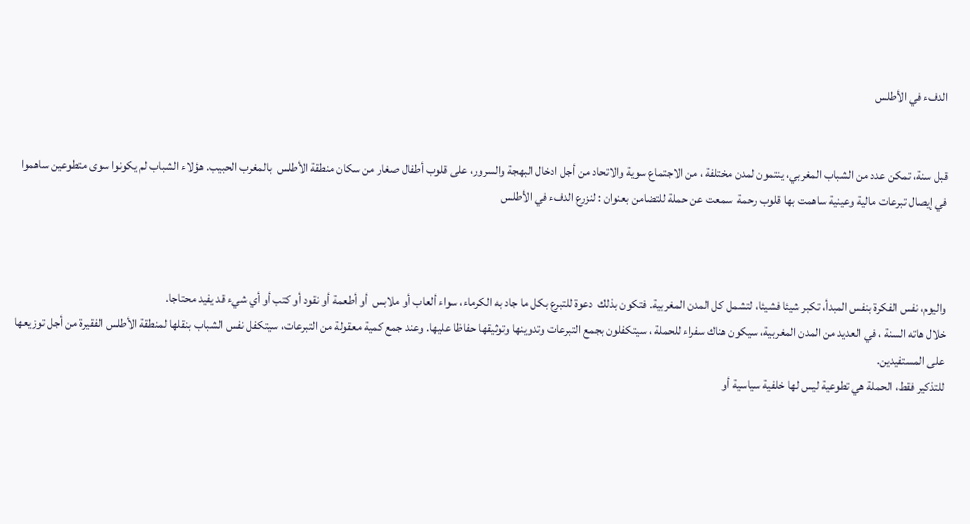الدفء في الأطلس


قبل سنة، تمكن عدد من الشباب المغربي، ينتمون لمدن مختلفة ، من الاجتماع سوية والاتحاد من أجل ادخال البهجة والسرور، على قلوب أطفال صغار من سكان منطقة الأطلس  بالمغرب الحبيب. هؤلاء الشباب لم يكونوا سوى متطوعين ساهموا في إيصال تبرعات مالية وعينية ساهمت بها قلوب رحمة  سمعت عن حملة للتضامن بعنوان : لنزرع الدفء في الأطلس



واليوم، نفس الفكرة بنفس المبدأ، تكبر شيئا فشيئا، لتشمل كل المدن المغربية. فتكون بذلك  دعوة للتبرع بكل ما جاد به الكرماء، سواء ألعاب أو ملابس  أو أطعمة أو نقود أو كتب أو أي شيء قد يفيد محتاجا.
خلال هاته السنة ، في العديد من المدن المغربية، سيكون هناك سفراء للحملة ، سيتكفلون بجمع التبرعات وتدوينها وتوثيقها حفاظا عليها. وعند جمع كمية معقولة من التبرعات، سيتكفل نفس الشباب بنقلها لمنطقة الأطلس الفقيرة من أجل توزيعها على المستفيدين.
للتذكير فقط، الحملة هي تطوعية ليس لها خلفية سياسية أو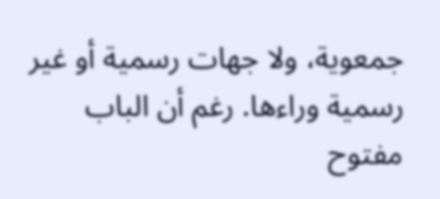جمعوية، ولا جهات رسمية أو غير رسمية وراءها. رغم أن الباب مفتوح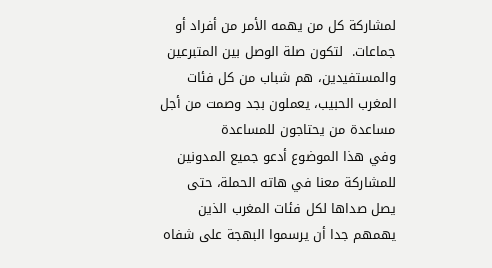لمشاركة كل من يهمه الأمر من أفراد أو جماعات.  لتكون صلة الوصل بين المتبرعين والمستفيدين، هم شباب من كل فئات المغرب الحبيب، يعملون بجد وصمت من أجل مساعدة من يحتاجون للمساعدة
وفي هذا الموضوع أدعو جميع المدونين للمشاركة معنا في هاته الحملة، حتى يصل صداها لكل فئات المغرب الذين يهمهم جدا أن يرسموا البهجة على شفاه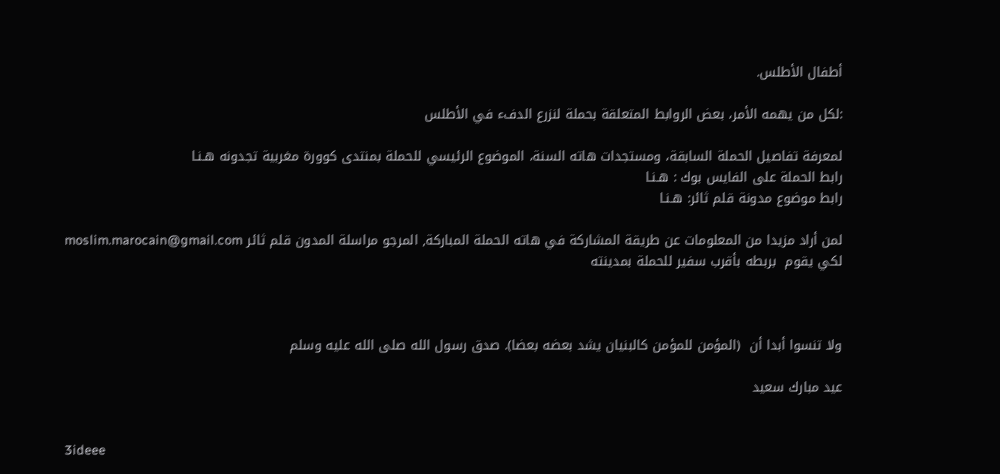أطفال الأطلس.

:لكل من يهمه الأمر، بعض الروابط المتعلقة بحملة لنزرع الدفء في الأطلس

لمعرفة تفاصيل الحملة السابقة، ومستجدات هاته السنة، الموضوع الرئيسي للحملة بمنتدى كوورة مغربية تجدونه هـنـا
رابط الحملة على الفايس بوك : هـنـا
رابط موضوع مدونة قلم ثائر: هـنـا

لمن أراد مزيدا من المعلومات عن طريقة المشاركة في هاته الحملة المباركة, المرجو مراسلة المدون قلم ثائر moslim.marocain@gmail.com لكي يقوم  بربطه بأقرب سفير للحملة بمدينته



ولا تنسوا أبدا أن  (المؤمن للمؤمن كالبنيان يشد بعضه بعضا). صدق رسول الله صلى الله عليه وسلم

عيد مبارك سعيد


3ideee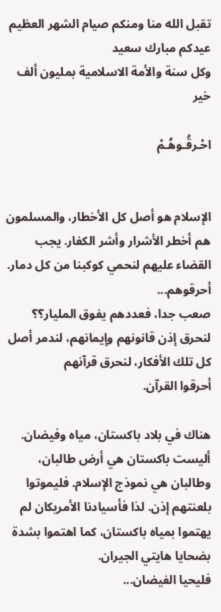تقبل الله منا ومنكم صيام الشهر العظيم
عيدكم مبارك سعيد
وكل سنة والأمة الاسلامية بمليون ألف خير

احْـرقُـوهُـمْ


الإسلام هو أصل كل الأخطار، والمسلمون هم أخطر الأشرار وأشر الكفار. يجب القضاء عليهم لنحمي كوكبنا من كل دمار.
أحرقوهم...
صعب جدا، فعددهم يفوق المليار؟؟
لنحرق إذن قانونهم وإيمانهم، لندمر أصل كل تلك الأفكار، لنحرق قرآنهم
أحرقوا القرآن.

هناك في بلاد باكستان، مياه وفيضان. أليست باكستان هي أرض طالبان، وطالبان هي نموذج الإسلام. فليموتوا بلعنتهم إذن. لذا فأسيادنا الأمريكان لم يهتموا بمياه باكستان، كما اهتموا بشدة بضحايا هايتي الجيران.
فليحيا الفيضان...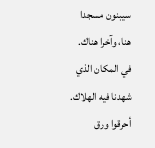سيبنون مسجدا هنا، وآخرا هناك. في المكان الذي شهدنا فيه الهلاك.
أحرقوا ورق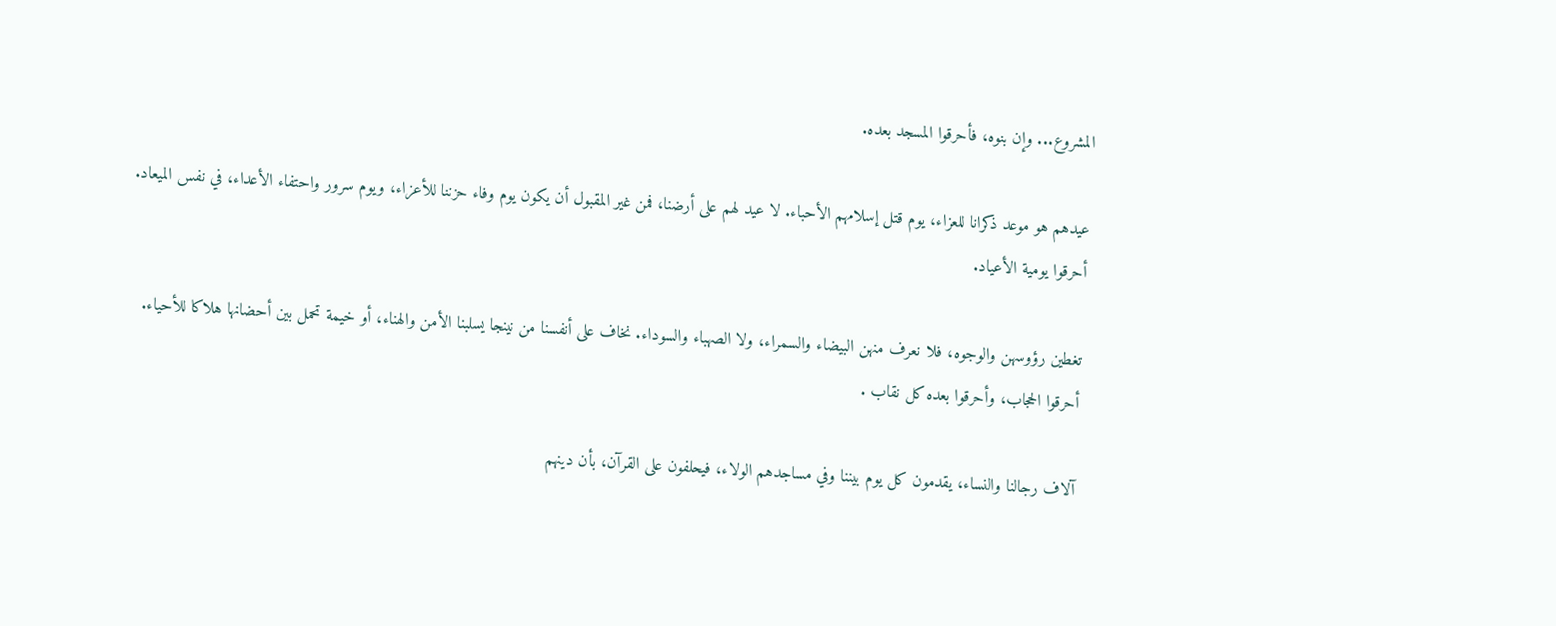المشروع... وإن بنوه، فأحرقوا المسجد بعده.

عيدهم هو موعد ذكرانا للعزاء، يوم قتل إسلامهم الأحباء. لا عيد لهم على أرضنا، فمن غير المقبول أن يكون يوم وفاء حزننا للأعزاء، ويوم سرور واحتفاء الأعداء، في نفس الميعاد.
أحرقوا يومية الأعياد.

تغطين رؤوسهن والوجوه، فلا نعرف منهن البيضاء والسمراء، ولا الصهباء والسوداء. نخاف على أنفسنا من نينجا يسلبنا الأمن والهناء، أو خيمة تحمل بين أحضانها هلاكا للأحياء.
أحرقوا الحجاب، وأحرقوا بعده كل نقاب .

آلاف رجالنا والنساء، يقدمون كل يوم بيننا وفي مساجدهم الولاء، فيحلفون على القرآن، بأن دينهم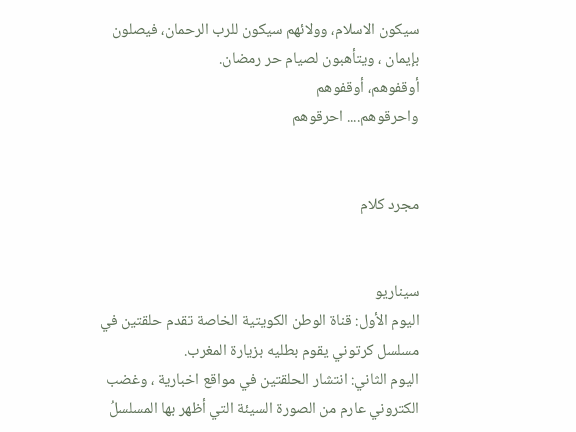سيكون الاسلام، وولائهم سيكون للرب الرحمان، فيصلون بإيمان ، ويتأهبون لصيام حر رمضان.
أوقفوهم، أوقفوهم
واحرقوهم.... احرقوهم


مجرد كلام


سيناريو
اليوم الأول: قناة الوطن الكويتية الخاصة تقدم حلقتين في مسلسل كرتوني يقوم بطليه بزيارة المغرب.
اليوم الثاني: انتشار الحلقتين في مواقع اخبارية ، وغضب الكتروني عارم من الصورة السيئة التي أظهر بها المسلسلُ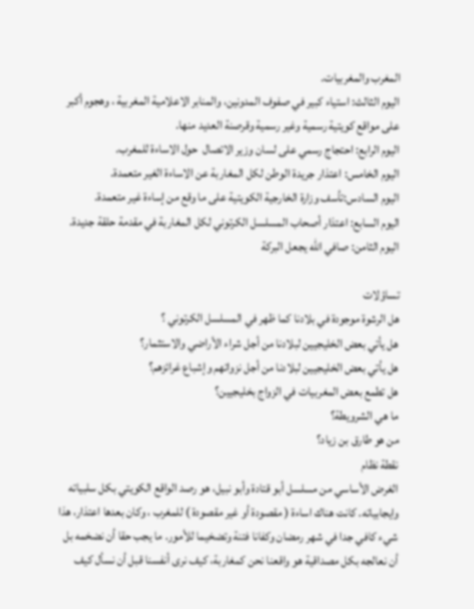المغرب والمغربيات.
اليوم الثالث: استياء كبير في صفوف المدونين، والمنابر الاعلامية المغربية ، وهجوم أكبر على مواقع كويتية رسمية وغير رسمية وقرصنة العديد منها.
اليوم الرابع: احتجاج رسمي على لسان وزير الاتصال  حول الاساءة للمغرب.
اليوم الخامس: اعتذار جريدة الوطن لكل المغاربة عن الاساءة الغير متعمدة.
اليوم السادس:تأسف وزارة الخارجية الكويتية على ما وقع من إساءة غير متعمدة.
اليوم السابع: اعتذار أصحاب المسلسل الكرتوني لكل المغاربة في مقدمة حلقة جديدة.
اليوم الثامن: صافي الله يجعل البركة

تساؤلات
هل الرشوة موجودة في بلادنا كما ظهر في المسلسل الكرتوني ؟
هل يأتي بعض الخليجيين لبلادنا من أجل شراء الأراضي والاستثمار؟
هل يأتي بعض الخليجيين لبلادنا من أجل نزواتهم وإشباع غرائزهم؟
هل تطمع بعض المغربيات في الزواج بخليجيين؟
ما هي الشرويطة؟
من هو طارق بن زياد؟
نقطة نظام
الغرض الأساسي من مسلسل أبو قتادة وأبو نبيل، هو رصد الواقع الكويتي بكل سلبياته وايجابياته. كانت هناك اساءة ( مقصودة أو غير مقصودة ) للمغرب ، وكان بعدها اعتذار، هذا شيء كافي جدا في شهر رمضان وكفانا فتنة وتضخيما للأمور. ما يجب حقا أن نضخمه بل أن نعالجه بكل مصداقية هو واقعنا نحن كمغاربة، كيف نرى أنفسنا قبل أن نسأل كيف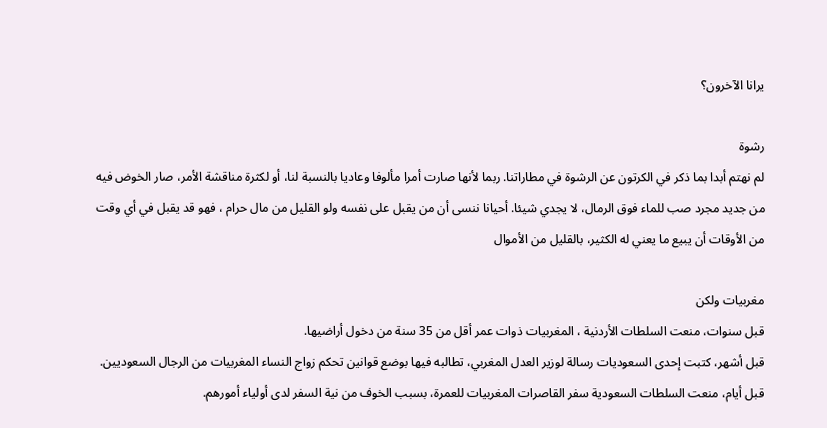يرانا الآخرون؟

رشوة
لم نهتم أبدا بما ذكر في الكرتون عن الرشوة في مطاراتنا. ربما لأنها صارت أمرا مألوفا وعاديا بالنسبة لنا، أو لكثرة مناقشة الأمر، صار الخوض فيه من جديد مجرد صب للماء فوق الرمال، لا يجدي شيئا. أحيانا ننسى أن من يقبل على نفسه ولو القليل من مال حرام ، فهو قد يقبل في أي وقت من الأوقات أن يبيع ما يعني له الكثير، بالقليل من الأموال

مغربيات ولكن
قبل سنوات، منعت السلطات الأردنية ، المغربيات ذوات عمر أقل من 35 سنة من دخول أراضيها.
قبل أشهر، كتبت إحدى السعوديات رسالة لوزير العدل المغربي، تطالبه فيها بوضع قوانين تحكم زواج النساء المغربيات من الرجال السعوديين.
قبل أيام، منعت السلطات السعودية سفر القاصرات المغربيات للعمرة، بسبب الخوف من نية السفر لدى أولياء أمورهم.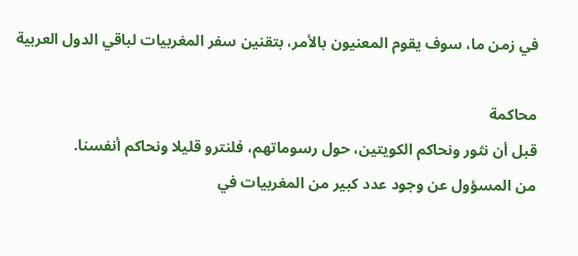في زمن ما، سوف يقوم المعنيون بالأمر، بتقنين سفر المغربيات لباقي الدول العربية

محاكمة
قبل أن نثور ونحاكم الكويتين، حول رسوماتهم، فلنترو قليلا ونحاكم أنفسنا.
من المسؤول عن وجود عدد كبير من المغربيات في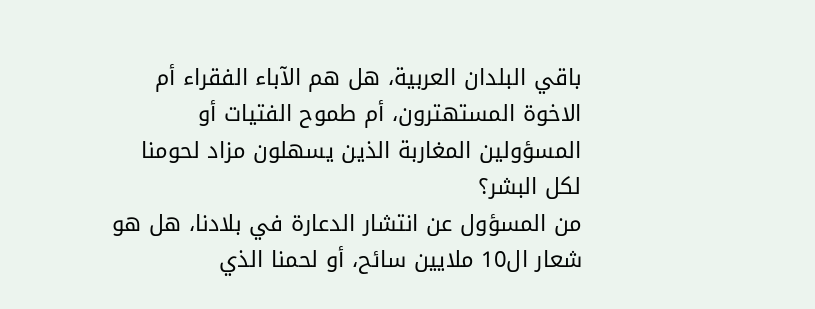باقي البلدان العربية، هل هم الآباء الفقراء أم الاخوة المستهترون، أم طموح الفتيات أو المسؤولين المغاربة الذين يسهلون مزاد لحومنا لكل البشر؟
من المسؤول عن انتشار الدعارة في بلادنا، هل هو شعار ال10 ملايين سائح، أو لحمنا الذي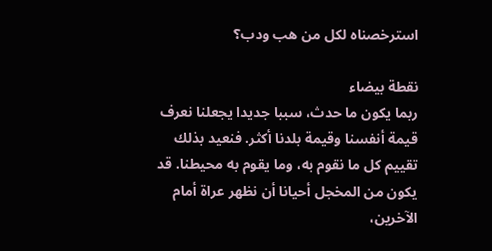استرخصناه لكل من هب ودب؟

نقطة بيضاء
ربما يكون ما حدث، سببا جديدا يجعلنا نعرف قيمة أنفسنا وقيمة بلدنا أكثر. فنعيد بذلك تقييم كل ما نقوم به، وما يقوم به محيطنا. قد يكون من المخجل أحيانا أن نظهر عراة أمام الآخرين،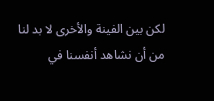لكن بين الفينة والأخرى لا بد لنا من أن نشاهد أنفسنا في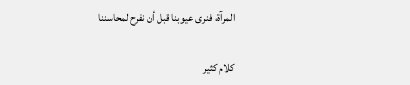المرآة، فنرى عيوبنا قبل أن نفرح لمحاسننا

كلام كثير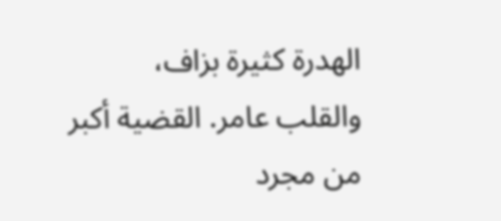الهدرة كثيرة بزاف، والقلب عامر. القضية أكبر من مجرد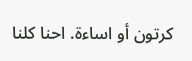كرتون أو اساءة. احنا كلنا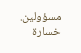مسؤولين. خسارة